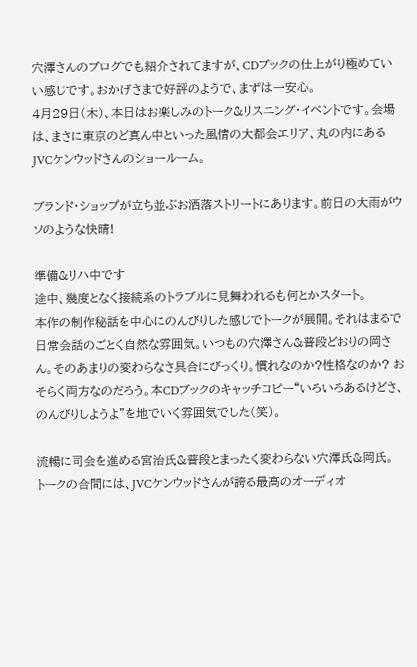穴澤さんのブログでも紹介されてますが、CDブックの仕上がり極めていい感じです。おかげさまで好評のようで、まずは一安心。
4月29日(木)、本日はお楽しみのトーク&リスニング・イベントです。会場は、まさに東京のど真ん中といった風情の大都会エリア、丸の内にあるJVCケンウッドさんのショールーム。

ブランド・ショップが立ち並ぶお洒落ストリートにあります。前日の大雨がウソのような快晴!

準備&リハ中です
途中、幾度となく接続系のトラブルに見舞われるも何とかスタート。
本作の制作秘話を中心にのんびりした感じでトークが展開。それはまるで日常会話のごとく自然な雰囲気。いつもの穴澤さん&普段どおりの岡さん。そのあまりの変わらなさ具合にびっくり。慣れなのか?性格なのか? おそらく両方なのだろう。本CDブックのキャッチコピー“いろいろあるけどさ、のんびりしようよ”を地でいく雰囲気でした(笑)。

流暢に司会を進める宮治氏&普段とまったく変わらない穴澤氏&岡氏。
トークの合間には、JVCケンウッドさんが誇る最高のオーディオ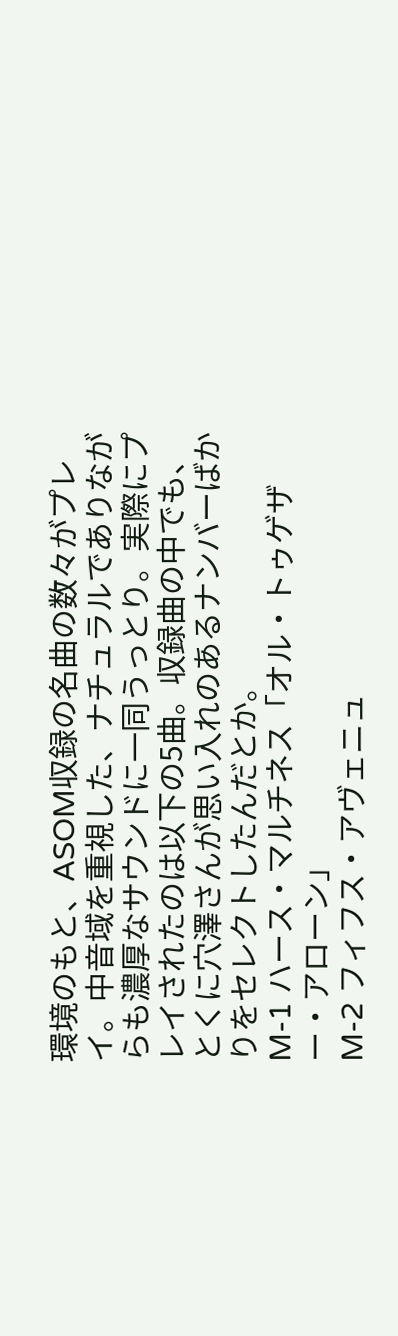環境のもと、ASOM収録の名曲の数々がプレイ。中音域を重視した、ナチュラルでありながらも濃厚なサウンドに一同うっとり。実際にプレイされたのは以下の5曲。収録曲の中でも、とくに穴澤さんが思い入れのあるナンバーばかりをセレクトしたんだとか。
M-1 ハース・マルチネス「オル・トゥゲザー・アローン」
M-2 フィフス・アヴェニュ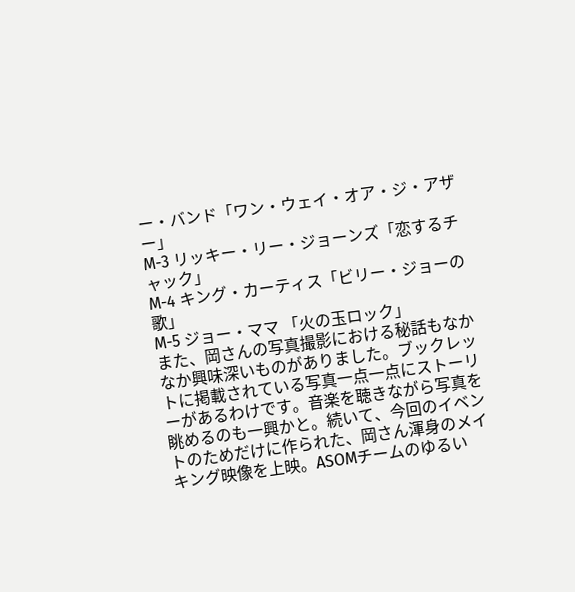ー・バンド「ワン・ウェイ・オア・ジ・アザー」
M-3 リッキー・リー・ジョーンズ「恋するチャック」
M-4 キング・カーティス「ビリー・ジョーの歌」
M-5 ジョー・ママ 「火の玉ロック」
また、岡さんの写真撮影における秘話もなかなか興味深いものがありました。ブックレットに掲載されている写真一点一点にストーリーがあるわけです。音楽を聴きながら写真を眺めるのも一興かと。続いて、今回のイベントのためだけに作られた、岡さん渾身のメイキング映像を上映。ASOMチームのゆるい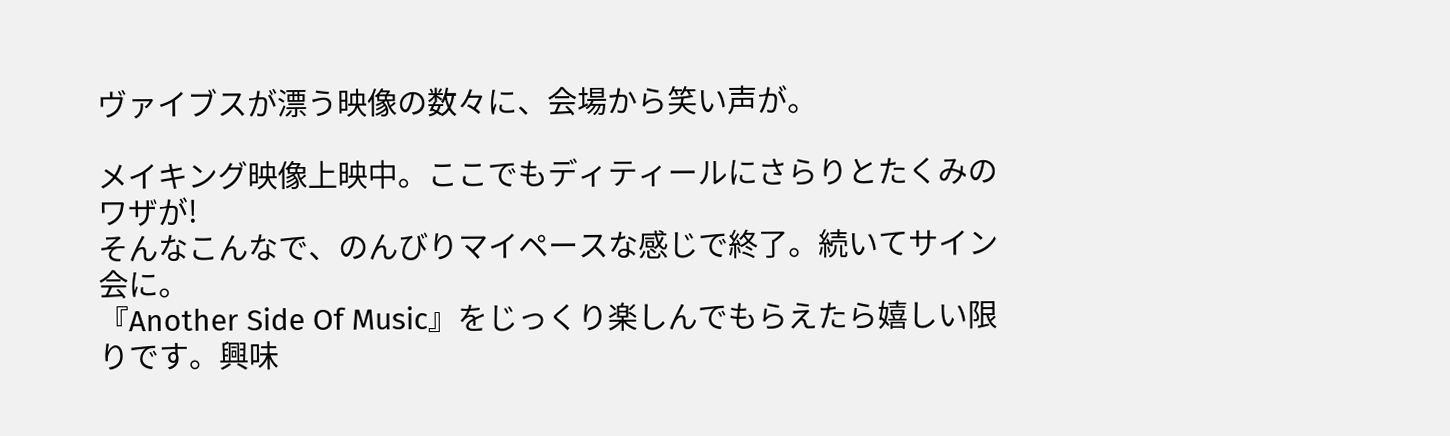ヴァイブスが漂う映像の数々に、会場から笑い声が。

メイキング映像上映中。ここでもディティールにさらりとたくみのワザが!
そんなこんなで、のんびりマイペースな感じで終了。続いてサイン会に。
『Another Side Of Music』をじっくり楽しんでもらえたら嬉しい限りです。興味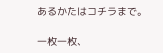あるかたはコチラまで。

一枚一枚、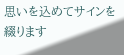思いを込めてサインを綴ります